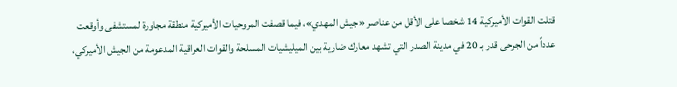قتلت القوات الأميركية 14 شخصا على الأقل من عناصر «جيش المهدي»، فيما قصفت المروحيات الأميركية منطقة مجاورة لمستشفى وأوقعت عدداً من الجرحى قدر بـ 20 في مدينة الصدر التي تشهد معارك ضارية بين الميليشيات المسلحة والقوات العراقية المدعومة من الجيش الأميركي،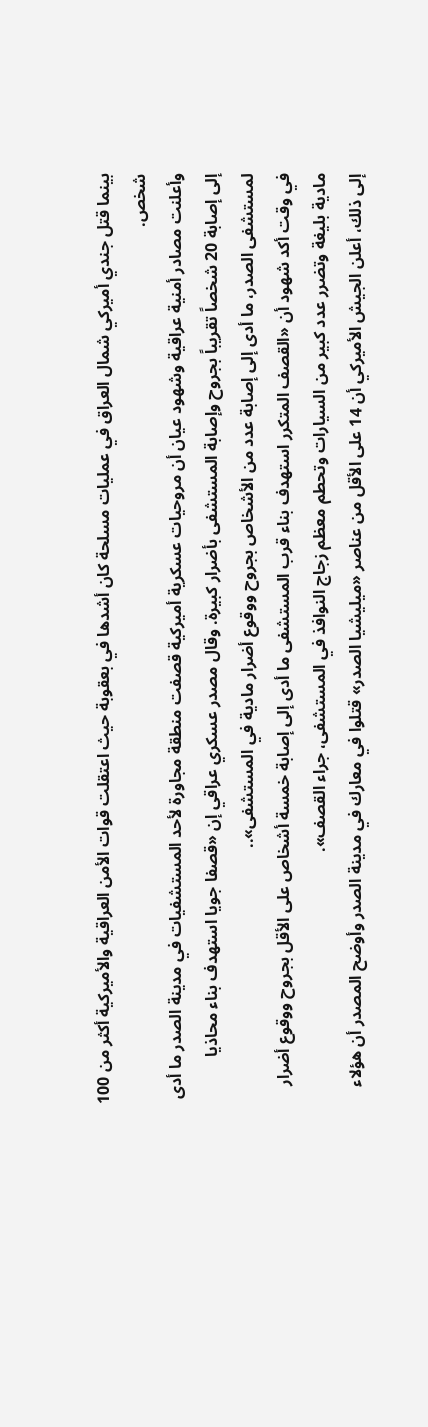بينما قتل جندي أميركي شمال العراق في عمليات مسلحة كان أشدها في بعقوبة حيث اعتقلت قوات الأمن العراقية والأميركية أكثر من 100 شخص.
وأعلنت مصادر أمنية عراقية وشهود عيان أن مروحيات عسكرية أميركية قصفت منطقة مجاورة لأحد المستشفيات في مدينة الصدر ما أدى إلى إصابة 20 شخصاً تقريباً بجروح وإصابة المستشفى بأضرار كبيرة. وقال مصدر عسكري عراقي إن «قصفا جويا استهدف بناء محاذيا لمستشفى الصدر، ما أدى إلى إصابة عدد من الأشخاص بجروح ووقوع أضرار مادية في المستشفى»..
في وقت أكد شهود أن «القصف المتكرر استهدف بناء قرب المستشفى ما أدى إلى إصابة خمسة أشخاص على الأقل بجروح ووقوع أضرار مادية بليغة وتضرر عدد كبير من السيارات وتحطم معظم زجاج النوافذ في المستشفى، جراء القصف».
إلى ذلك، أعلن الجيش الأميركي أن 14 على الأقل من عناصر «ميليشيا الصدر» قتلوا في معارك في مدينة الصدر وأوضح المصدر أن هؤلاء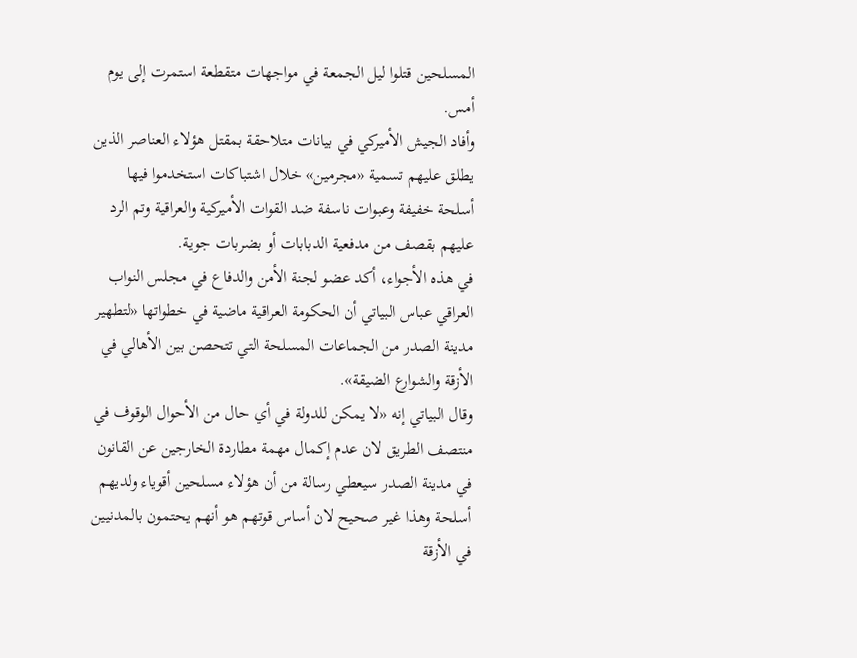المسلحين قتلوا ليل الجمعة في مواجهات متقطعة استمرت إلى يوم أمس.
وأفاد الجيش الأميركي في بيانات متلاحقة بمقتل هؤلاء العناصر الذين يطلق عليهم تسمية «مجرمين» خلال اشتباكات استخدموا فيها أسلحة خفيفة وعبوات ناسفة ضد القوات الأميركية والعراقية وتم الرد عليهم بقصف من مدفعية الدبابات أو بضربات جوية.
في هذه الأجواء، أكد عضو لجنة الأمن والدفاع في مجلس النواب العراقي عباس البياتي أن الحكومة العراقية ماضية في خطواتها «لتطهير مدينة الصدر من الجماعات المسلحة التي تتحصن بين الأهالي في الأزقة والشوارع الضيقة».
وقال البياتي إنه «لا يمكن للدولة في أي حال من الأحوال الوقوف في منتصف الطريق لان عدم إكمال مهمة مطاردة الخارجين عن القانون في مدينة الصدر سيعطي رسالة من أن هؤلاء مسلحين أقوياء ولديهم أسلحة وهذا غير صحيح لان أساس قوتهم هو أنهم يحتمون بالمدنيين في الأزقة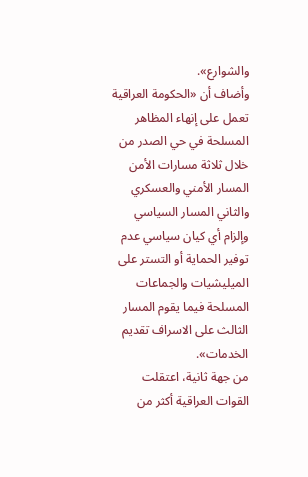والشوارع».
وأضاف أن «الحكومة العراقية تعمل على إنهاء المظاهر المسلحة في حي الصدر من خلال ثلاثة مسارات الأمن المسار الأمني والعسكري والثاني المسار السياسي وإلزام أي كيان سياسي عدم توفير الحماية أو التستر على الميليشيات والجماعات المسلحة فيما يقوم المسار الثالث على الاسراف تقديم الخدمات».
من جهة ثانية، اعتقلت القوات العراقية أكثر من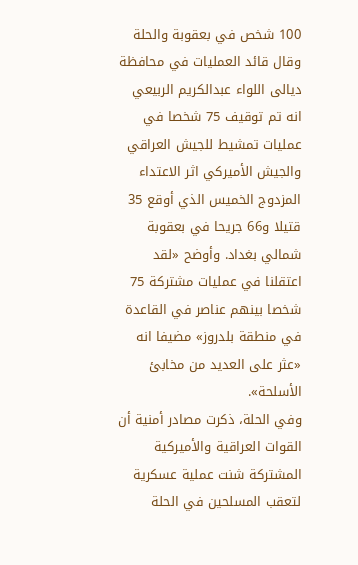100 شخص في بعقوبة والحلة وقال قائد العمليات في محافظة ديالى اللواء عبدالكريم الربيعي انه تم توقيف 75 شخصا في عمليات تمشيط للجيش العراقي والجيش الأميركي اثر الاعتداء المزدوج الخميس الذي أوقع 35 قتيلا و66 جريحا في بعقوبة شمالي بغداد. وأوضح «لقد اعتقلنا في عمليات مشتركة 75 شخصا بينهم عناصر في القاعدة في منطقة بلدروز» مضيفا انه «عثر على العديد من مخابئ الأسلحة».
وفي الحلة، ذكرت مصادر أمنية أن القوات العراقية والأميركية المشتركة شنت عملية عسكرية لتعقب المسلحين في الحلة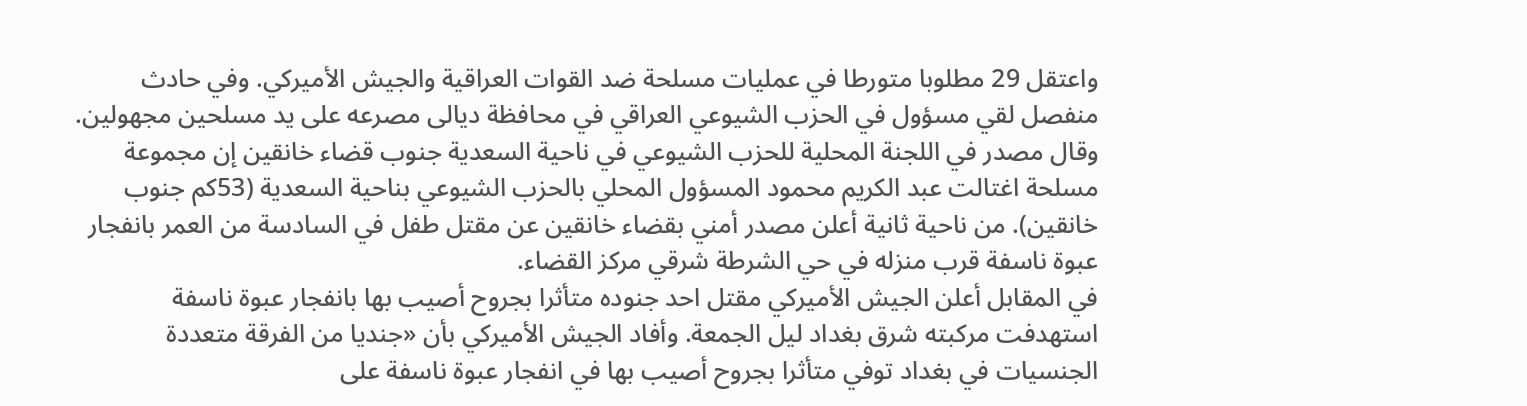واعتقل 29 مطلوبا متورطا في عمليات مسلحة ضد القوات العراقية والجيش الأميركي. وفي حادث منفصل لقي مسؤول في الحزب الشيوعي العراقي في محافظة ديالى مصرعه على يد مسلحين مجهولين.
وقال مصدر في اللجنة المحلية للحزب الشيوعي في ناحية السعدية جنوب قضاء خانقين إن مجموعة مسلحة اغتالت عبد الكريم محمود المسؤول المحلي بالحزب الشيوعي بناحية السعدية (53كم جنوب خانقين). من ناحية ثانية أعلن مصدر أمني بقضاء خانقين عن مقتل طفل في السادسة من العمر بانفجار عبوة ناسفة قرب منزله في حي الشرطة شرقي مركز القضاء.
في المقابل أعلن الجيش الأميركي مقتل احد جنوده متأثرا بجروح أصيب بها بانفجار عبوة ناسفة استهدفت مركبته شرق بغداد ليل الجمعة. وأفاد الجيش الأميركي بأن «جنديا من الفرقة متعددة الجنسيات في بغداد توفي متأثرا بجروح أصيب بها في انفجار عبوة ناسفة على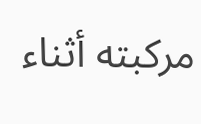مركبته أثناء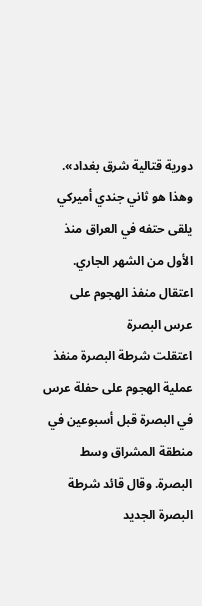دورية قتالية شرق بغداد». وهذا هو ثاني جندي أميركي يلقى حتفه في العراق منذ الأول من الشهر الجاري.
اعتقال منفذ الهجوم على عرس البصرة
اعتقلت شرطة البصرة منفذ عملية الهجوم على حفلة عرس في البصرة قبل أسبوعين في منطقة المشراق وسط البصرة. وقال قائد شرطة البصرة الجديد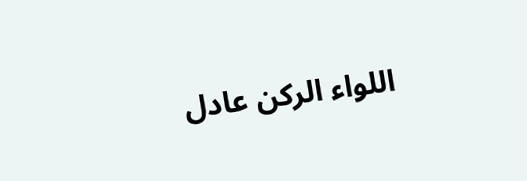اللواء الركن عادل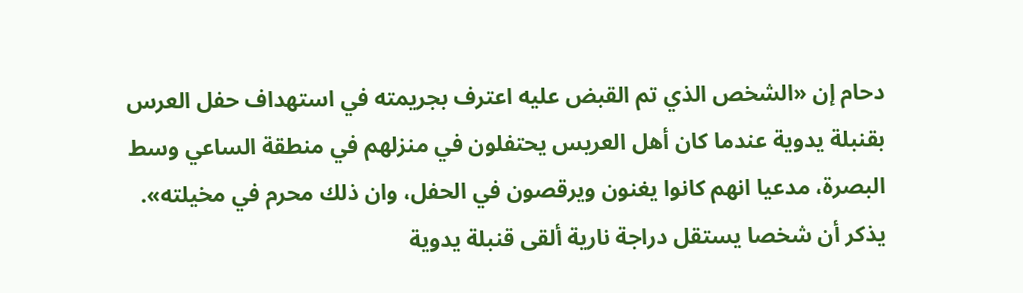دحام إن «الشخص الذي تم القبض عليه اعترف بجريمته في استهداف حفل العرس بقنبلة يدوية عندما كان أهل العريس يحتفلون في منزلهم في منطقة الساعي وسط البصرة، مدعيا انهم كانوا يغنون ويرقصون في الحفل، وان ذلك محرم في مخيلته».
يذكر أن شخصا يستقل دراجة نارية ألقى قنبلة يدوية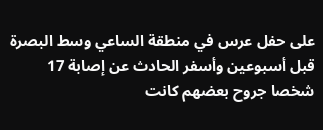على حفل عرس في منطقة الساعي وسط البصرة قبل أسبوعين وأسفر الحادث عن إصابة 17 شخصا جروح بعضهم كانت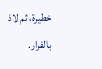خطيرة، ثم لاذ بالفرار.